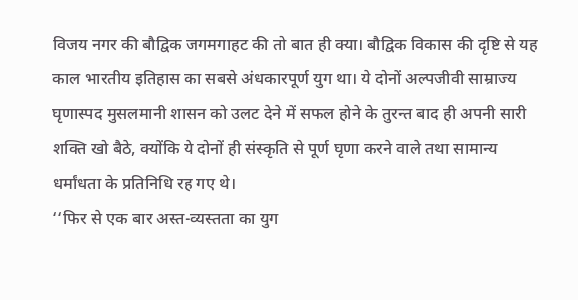विजय नगर की बौद्विक जगमगाहट की तो बात ही क्या। बौद्विक विकास की दृष्टि से यह काल भारतीय इतिहास का सबसे अंधकारपूर्ण युग था। ये दोनों अल्पजीवी साम्राज्य घृणास्पद मुसलमानी शासन को उलट देने में सफल होने के तुरन्त बाद ही अपनी सारी शक्ति खो बैठे, क्योंकि ये दोनों ही संस्कृति से पूर्ण घृणा करने वाले तथा सामान्य धर्मांधता के प्रतिनिधि रह गए थे।
‘‘फिर से एक बार अस्त-व्यस्तता का युग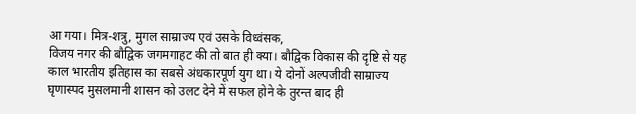आ गया। मित्र-शत्रु, मुगल साम्राज्य एवं उसके विध्वंसक,
विजय नगर की बौद्विक जगमगाहट की तो बात ही क्या। बौद्विक विकास की दृष्टि से यह काल भारतीय इतिहास का सबसे अंधकारपूर्ण युग था। ये दोनों अल्पजीवी साम्राज्य घृणास्पद मुसलमानी शासन को उलट देने में सफल होने के तुरन्त बाद ही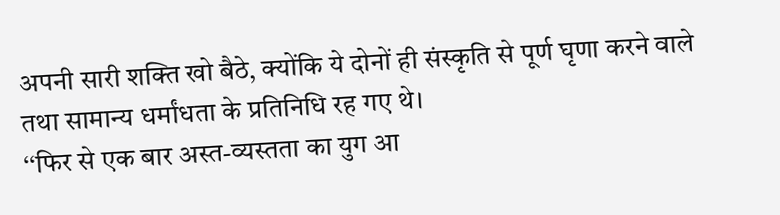अपनी सारी शक्ति खो बैठे, क्योंकि ये दोनों ही संस्कृति से पूर्ण घृणा करने वाले तथा सामान्य धर्मांधता के प्रतिनिधि रह गए थे।
‘‘फिर से एक बार अस्त-व्यस्तता का युग आ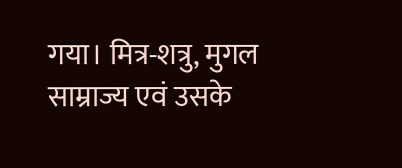गया। मित्र-शत्रु, मुगल साम्राज्य एवं उसके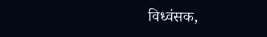विध्वंसक,